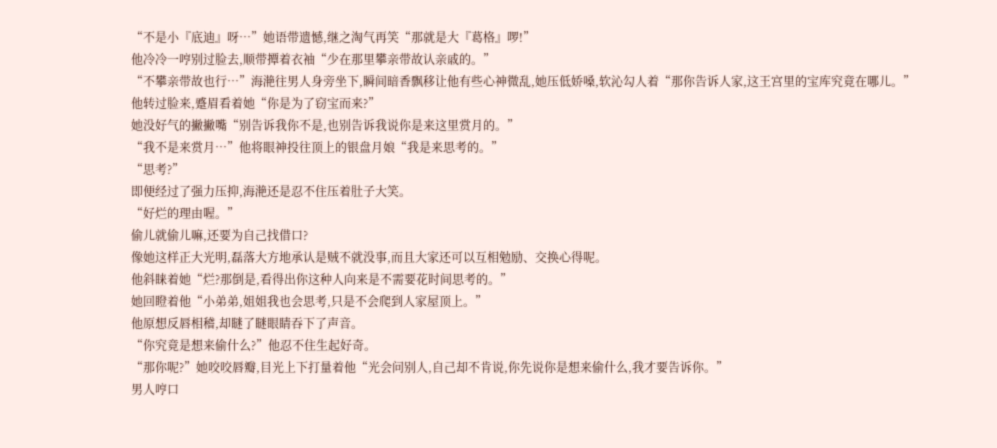“不是小『底迪』呀…”她语带遗憾,继之淘气再笑“那就是大『葛格』啰!”
他冷冷一哼别过脸去,顺带撢着衣袖“少在那里攀亲带故认亲戚的。”
“不攀亲带故也行…”海滟往男人身旁坐下,瞬间暗香飘移让他有些心神微乱,她压低娇嗓,软沁勾人着“那你告诉人家,这王宫里的宝库究竟在哪儿。”
他转过脸来,蹙眉看着她“你是为了窃宝而来?”
她没好气的撇撇嘴“别告诉我你不是,也别告诉我说你是来这里赏月的。”
“我不是来赏月…”他将眼神投往顶上的银盘月娘“我是来思考的。”
“思考?”
即便经过了强力压抑,海滟还是忍不住压着肚子大笑。
“好烂的理由喔。”
偷儿就偷儿嘛,还要为自己找借口?
像她这样正大光明,磊落大方地承认是贼不就没事,而且大家还可以互相勉励、交换心得呢。
他斜睐着她“烂?那倒是,看得出你这种人向来是不需要花时间思考的。”
她回瞪着他“小弟弟,姐姐我也会思考,只是不会爬到人家屋顶上。”
他原想反唇相稽,却瞇了瞇眼睛吞下了声音。
“你究竟是想来偷什么?”他忍不住生起好奇。
“那你呢?”她咬咬唇瓣,目光上下打量着他“光会问别人,自己却不肯说,你先说你是想来偷什么,我才要告诉你。”
男人哼口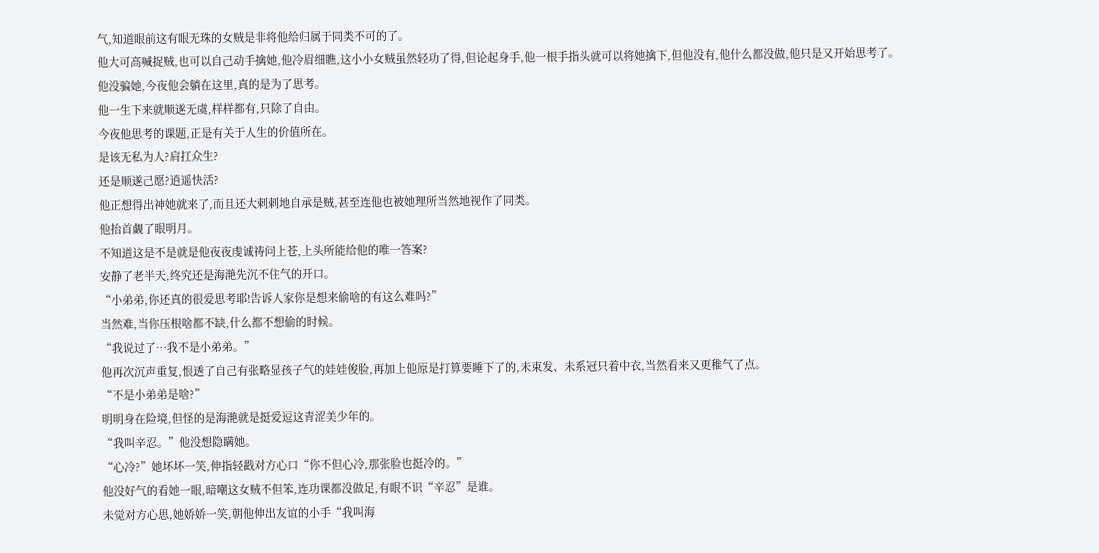气,知道眼前这有眼无珠的女贼是非将他给归属于同类不可的了。
他大可高喊捉贼,也可以自己动手擒她,他冷眉细瞧,这小小女贼虽然轻功了得,但论起身手,他一根手指头就可以将她擒下,但他没有,他什么都没做,他只是又开始思考了。
他没骗她,今夜他会躺在这里,真的是为了思考。
他一生下来就顺遂无虞,样样都有,只除了自由。
今夜他思考的课题,正是有关于人生的价值所在。
是该无私为人?肩扛众生?
还是顺遂己愿?逍遥快活?
他正想得出神她就来了,而且还大剌剌地自承是贼,甚至连他也被她理所当然地视作了同类。
他抬首觑了眼明月。
不知道这是不是就是他夜夜虔诚祷问上苍,上头所能给他的唯一答案?
安静了老半天,终究还是海滟先沉不住气的开口。
“小弟弟,你还真的很爱思考耶!告诉人家你是想来偷啥的有这么难吗?”
当然难,当你压根啥都不缺,什么都不想偷的时候。
“我说过了…我不是小弟弟。”
他再次沉声重复,恨透了自己有张略显孩子气的娃娃俊脸,再加上他原是打算要睡下了的,未束发、未系冠只着中衣,当然看来又更稚气了点。
“不是小弟弟是啥?”
明明身在险境,但怪的是海滟就是挺爱逗这青涩美少年的。
“我叫辛忍。”他没想隐瞒她。
“心冷?”她坏坏一笑,伸指轻戳对方心口“你不但心冷,那张脸也挺冷的。”
他没好气的看她一眼,暗嘲这女贼不但笨,连功课都没做足,有眼不识“辛忍”是谁。
未觉对方心思,她娇娇一笑,朝他伸出友谊的小手“我叫海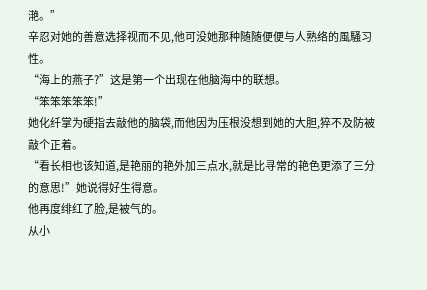滟。”
辛忍对她的善意选择视而不见,他可没她那种随随便便与人熟络的風騒习性。
“海上的燕子?”这是第一个出现在他脑海中的联想。
“笨笨笨笨笨!”
她化纤掌为硬指去敲他的脑袋,而他因为压根没想到她的大胆,猝不及防被敲个正着。
“看长相也该知道,是艳丽的艳外加三点水,就是比寻常的艳色更添了三分的意思!”她说得好生得意。
他再度绯红了脸,是被气的。
从小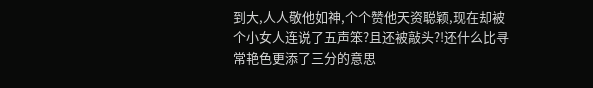到大,人人敬他如神,个个赞他天资聪颖,现在却被个小女人连说了五声笨?且还被敲头?!还什么比寻常艳色更添了三分的意思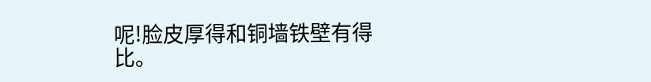呢!脸皮厚得和铜墙铁壁有得比。